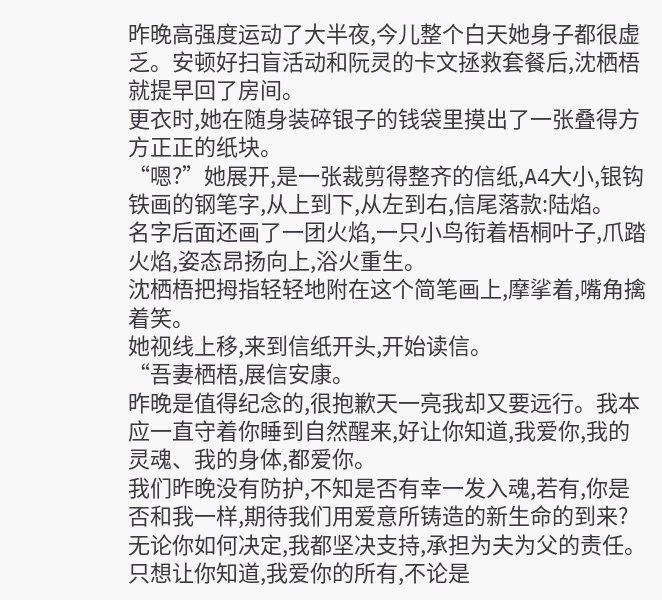昨晚高强度运动了大半夜,今儿整个白天她身子都很虚乏。安顿好扫盲活动和阮灵的卡文拯救套餐后,沈栖梧就提早回了房间。
更衣时,她在随身装碎银子的钱袋里摸出了一张叠得方方正正的纸块。
“嗯?”她展开,是一张裁剪得整齐的信纸,A4大小,银钩铁画的钢笔字,从上到下,从左到右,信尾落款:陆焰。
名字后面还画了一团火焰,一只小鸟衔着梧桐叶子,爪踏火焰,姿态昂扬向上,浴火重生。
沈栖梧把拇指轻轻地附在这个简笔画上,摩挲着,嘴角擒着笑。
她视线上移,来到信纸开头,开始读信。
“吾妻栖梧,展信安康。
昨晚是值得纪念的,很抱歉天一亮我却又要远行。我本应一直守着你睡到自然醒来,好让你知道,我爱你,我的灵魂、我的身体,都爱你。
我们昨晚没有防护,不知是否有幸一发入魂,若有,你是否和我一样,期待我们用爱意所铸造的新生命的到来?
无论你如何决定,我都坚决支持,承担为夫为父的责任。
只想让你知道,我爱你的所有,不论是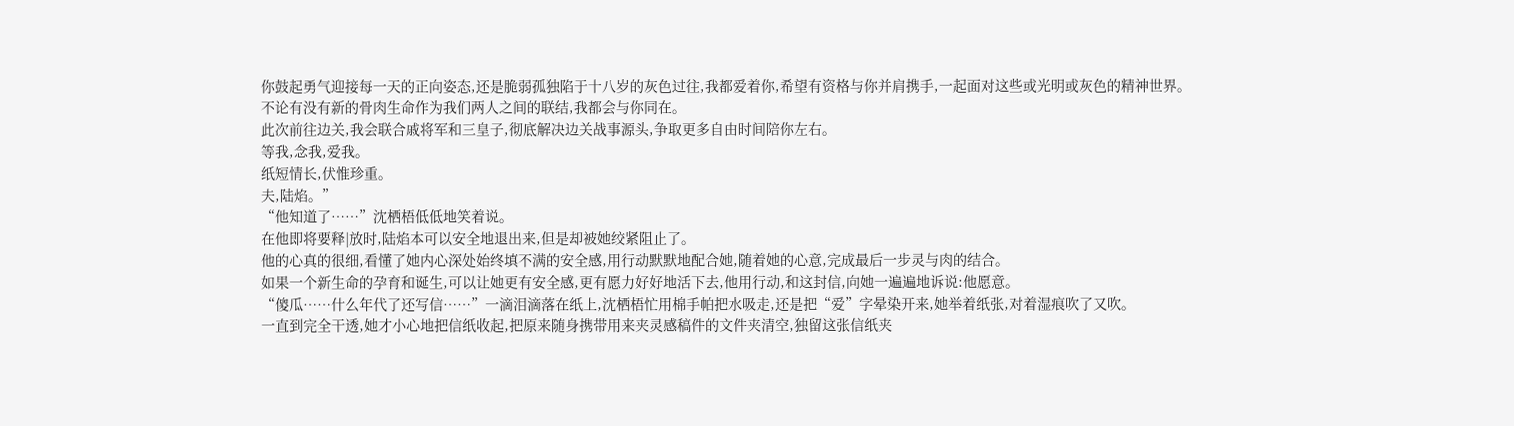你鼓起勇气迎接每一天的正向姿态,还是脆弱孤独陷于十八岁的灰色过往,我都爱着你,希望有资格与你并肩携手,一起面对这些或光明或灰色的精神世界。
不论有没有新的骨肉生命作为我们两人之间的联结,我都会与你同在。
此次前往边关,我会联合戚将军和三皇子,彻底解决边关战事源头,争取更多自由时间陪你左右。
等我,念我,爱我。
纸短情长,伏惟珍重。
夫,陆焰。”
“他知道了……”沈栖梧低低地笑着说。
在他即将要释|放时,陆焰本可以安全地退出来,但是却被她绞紧阻止了。
他的心真的很细,看懂了她内心深处始终填不满的安全感,用行动默默地配合她,随着她的心意,完成最后一步灵与肉的结合。
如果一个新生命的孕育和诞生,可以让她更有安全感,更有愿力好好地活下去,他用行动,和这封信,向她一遍遍地诉说:他愿意。
“傻瓜……什么年代了还写信……”一滴泪滴落在纸上,沈栖梧忙用棉手帕把水吸走,还是把“爱”字晕染开来,她举着纸张,对着湿痕吹了又吹。
一直到完全干透,她才小心地把信纸收起,把原来随身携带用来夹灵感稿件的文件夹清空,独留这张信纸夹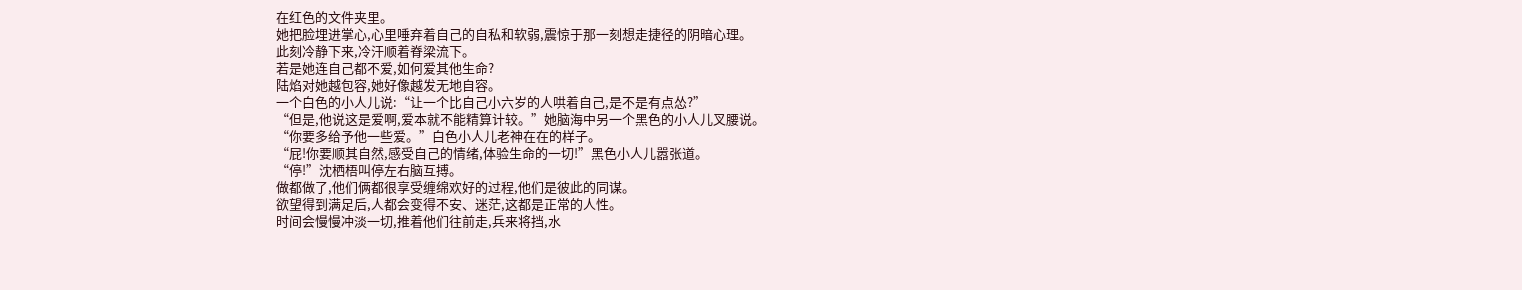在红色的文件夹里。
她把脸埋进掌心,心里唾弃着自己的自私和软弱,震惊于那一刻想走捷径的阴暗心理。
此刻冷静下来,冷汗顺着脊梁流下。
若是她连自己都不爱,如何爱其他生命?
陆焰对她越包容,她好像越发无地自容。
一个白色的小人儿说:“让一个比自己小六岁的人哄着自己,是不是有点怂?”
“但是,他说这是爱啊,爱本就不能精算计较。”她脑海中另一个黑色的小人儿叉腰说。
“你要多给予他一些爱。”白色小人儿老神在在的样子。
“屁!你要顺其自然,感受自己的情绪,体验生命的一切!”黑色小人儿嚣张道。
“停!”沈栖梧叫停左右脑互搏。
做都做了,他们俩都很享受缠绵欢好的过程,他们是彼此的同谋。
欲望得到满足后,人都会变得不安、迷茫,这都是正常的人性。
时间会慢慢冲淡一切,推着他们往前走,兵来将挡,水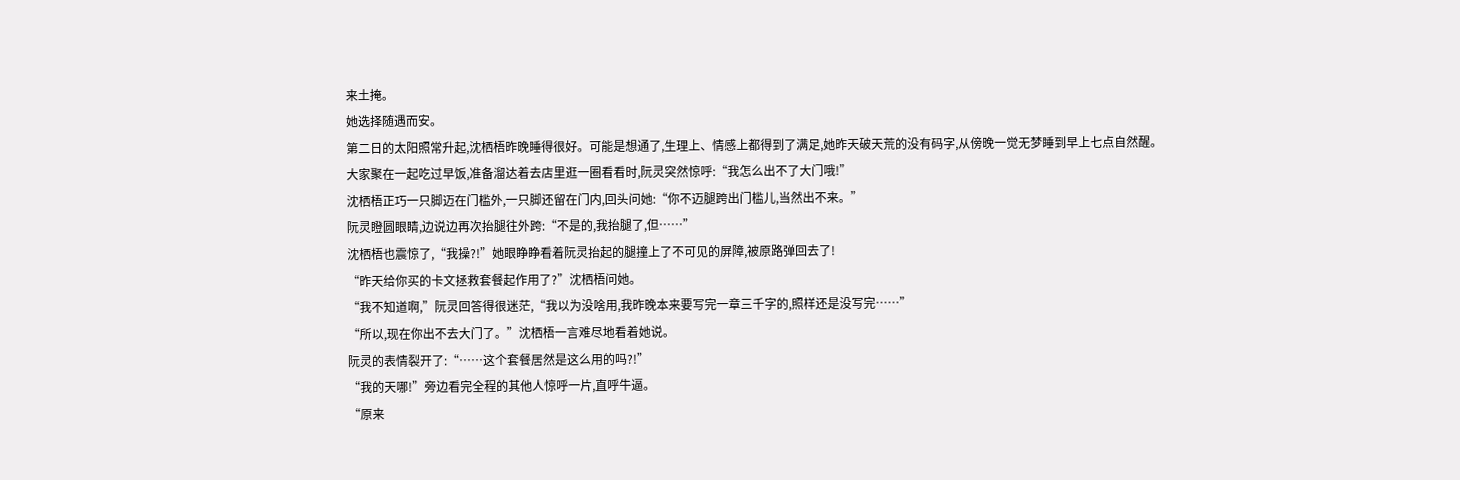来土掩。
她选择随遇而安。
第二日的太阳照常升起,沈栖梧昨晚睡得很好。可能是想通了,生理上、情感上都得到了满足,她昨天破天荒的没有码字,从傍晚一觉无梦睡到早上七点自然醒。
大家聚在一起吃过早饭,准备溜达着去店里逛一圈看看时,阮灵突然惊呼:“我怎么出不了大门哦!”
沈栖梧正巧一只脚迈在门槛外,一只脚还留在门内,回头问她:“你不迈腿跨出门槛儿,当然出不来。”
阮灵瞪圆眼睛,边说边再次抬腿往外跨:“不是的,我抬腿了,但……”
沈栖梧也震惊了,“我操?!”她眼睁睁看着阮灵抬起的腿撞上了不可见的屏障,被原路弹回去了!
“昨天给你买的卡文拯救套餐起作用了?”沈栖梧问她。
“我不知道啊,”阮灵回答得很迷茫,“我以为没啥用,我昨晚本来要写完一章三千字的,照样还是没写完……”
“所以,现在你出不去大门了。”沈栖梧一言难尽地看着她说。
阮灵的表情裂开了:“……这个套餐居然是这么用的吗?!”
“我的天哪!”旁边看完全程的其他人惊呼一片,直呼牛逼。
“原来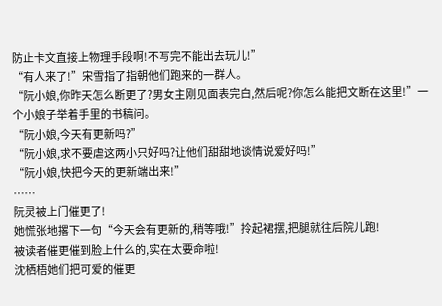防止卡文直接上物理手段啊!不写完不能出去玩儿!”
“有人来了!”宋雪指了指朝他们跑来的一群人。
“阮小娘,你昨天怎么断更了?男女主刚见面表完白,然后呢?你怎么能把文断在这里!”一个小娘子举着手里的书稿问。
“阮小娘,今天有更新吗?”
“阮小娘,求不要虐这两小只好吗?让他们甜甜地谈情说爱好吗!”
“阮小娘,快把今天的更新端出来!”
……
阮灵被上门催更了!
她慌张地撂下一句“今天会有更新的,稍等哦!”拎起裙摆,把腿就往后院儿跑!
被读者催更催到脸上什么的,实在太要命啦!
沈栖梧她们把可爱的催更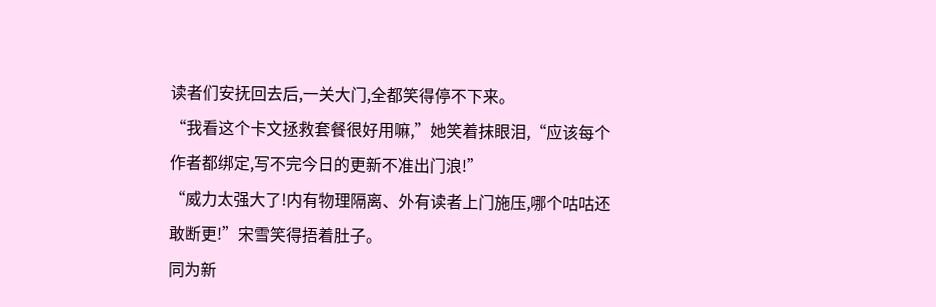读者们安抚回去后,一关大门,全都笑得停不下来。
“我看这个卡文拯救套餐很好用嘛,”她笑着抹眼泪,“应该每个作者都绑定,写不完今日的更新不准出门浪!”
“威力太强大了!内有物理隔离、外有读者上门施压,哪个咕咕还敢断更!”宋雪笑得捂着肚子。
同为新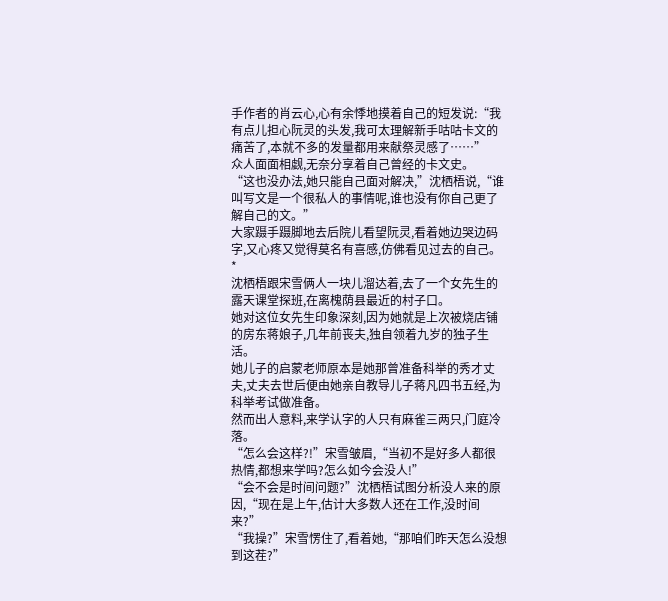手作者的肖云心,心有余悸地摸着自己的短发说:“我有点儿担心阮灵的头发,我可太理解新手咕咕卡文的痛苦了,本就不多的发量都用来献祭灵感了……”
众人面面相觑,无奈分享着自己曾经的卡文史。
“这也没办法,她只能自己面对解决,”沈栖梧说,“谁叫写文是一个很私人的事情呢,谁也没有你自己更了解自己的文。”
大家蹑手蹑脚地去后院儿看望阮灵,看着她边哭边码字,又心疼又觉得莫名有喜感,仿佛看见过去的自己。
*
沈栖梧跟宋雪俩人一块儿溜达着,去了一个女先生的露天课堂探班,在离槐荫县最近的村子口。
她对这位女先生印象深刻,因为她就是上次被烧店铺的房东蒋娘子,几年前丧夫,独自领着九岁的独子生活。
她儿子的启蒙老师原本是她那曾准备科举的秀才丈夫,丈夫去世后便由她亲自教导儿子蒋凡四书五经,为科举考试做准备。
然而出人意料,来学认字的人只有麻雀三两只,门庭冷落。
“怎么会这样?!”宋雪皱眉,“当初不是好多人都很热情,都想来学吗?怎么如今会没人!”
“会不会是时间问题?”沈栖梧试图分析没人来的原因,“现在是上午,估计大多数人还在工作,没时间来?”
“我操?”宋雪愣住了,看着她,“那咱们昨天怎么没想到这茬?”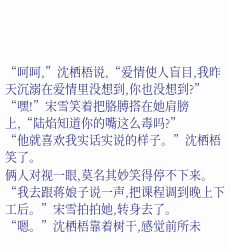“呵呵,”沈栖梧说,“爱情使人盲目,我昨天沉溺在爱情里没想到,你也没想到?”
“嘿!”宋雪笑着把胳膊搭在她肩膀上,“陆焰知道你的嘴这么毒吗?”
“他就喜欢我实话实说的样子。”沈栖梧笑了。
俩人对视一眼,莫名其妙笑得停不下来。
“我去跟蒋娘子说一声,把课程调到晚上下工后。”宋雪拍拍她,转身去了。
“嗯。”沈栖梧靠着树干,感觉前所未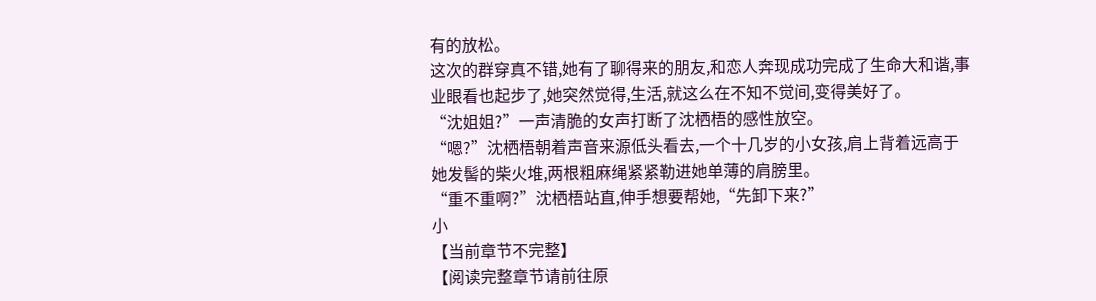有的放松。
这次的群穿真不错,她有了聊得来的朋友,和恋人奔现成功完成了生命大和谐,事业眼看也起步了,她突然觉得,生活,就这么在不知不觉间,变得美好了。
“沈姐姐?”一声清脆的女声打断了沈栖梧的感性放空。
“嗯?”沈栖梧朝着声音来源低头看去,一个十几岁的小女孩,肩上背着远高于她发髻的柴火堆,两根粗麻绳紧紧勒进她单薄的肩膀里。
“重不重啊?”沈栖梧站直,伸手想要帮她,“先卸下来?”
小
【当前章节不完整】
【阅读完整章节请前往原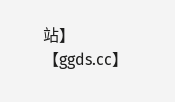站】
【ggds.cc】